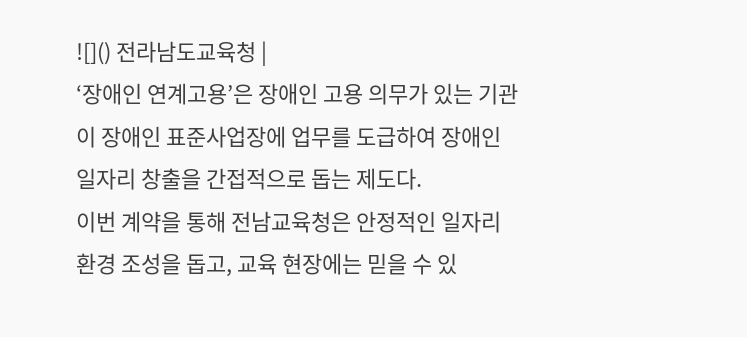![]() 전라남도교육청 |
‘장애인 연계고용’은 장애인 고용 의무가 있는 기관이 장애인 표준사업장에 업무를 도급하여 장애인 일자리 창출을 간접적으로 돕는 제도다.
이번 계약을 통해 전남교육청은 안정적인 일자리 환경 조성을 돕고, 교육 현장에는 믿을 수 있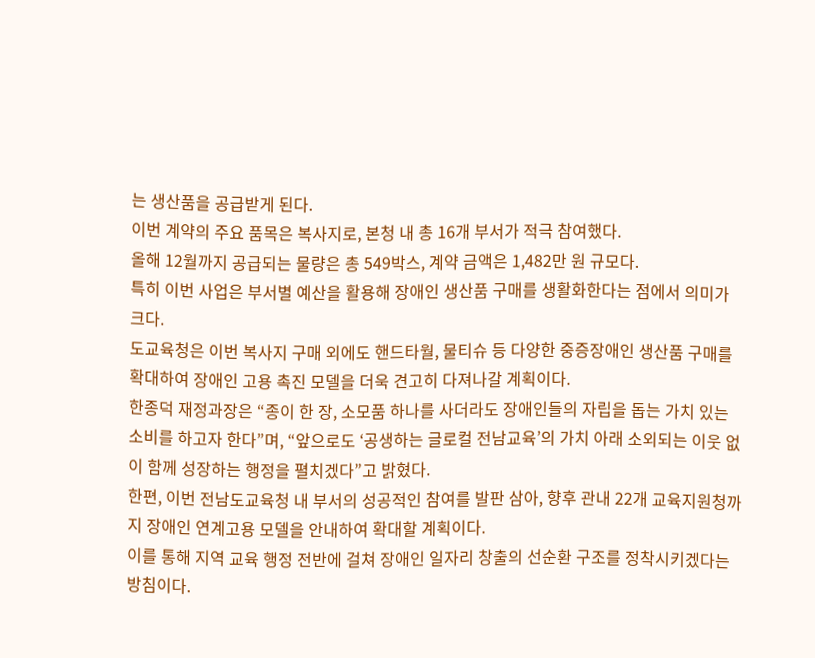는 생산품을 공급받게 된다.
이번 계약의 주요 품목은 복사지로, 본청 내 총 16개 부서가 적극 참여했다.
올해 12월까지 공급되는 물량은 총 549박스, 계약 금액은 1,482만 원 규모다.
특히 이번 사업은 부서별 예산을 활용해 장애인 생산품 구매를 생활화한다는 점에서 의미가 크다.
도교육청은 이번 복사지 구매 외에도 핸드타월, 물티슈 등 다양한 중증장애인 생산품 구매를 확대하여 장애인 고용 촉진 모델을 더욱 견고히 다져나갈 계획이다.
한종덕 재정과장은 “종이 한 장, 소모품 하나를 사더라도 장애인들의 자립을 돕는 가치 있는 소비를 하고자 한다”며, “앞으로도 ‘공생하는 글로컬 전남교육’의 가치 아래 소외되는 이웃 없이 함께 성장하는 행정을 펼치겠다”고 밝혔다.
한편, 이번 전남도교육청 내 부서의 성공적인 참여를 발판 삼아, 향후 관내 22개 교육지원청까지 장애인 연계고용 모델을 안내하여 확대할 계획이다.
이를 통해 지역 교육 행정 전반에 걸쳐 장애인 일자리 창출의 선순환 구조를 정착시키겠다는 방침이다.